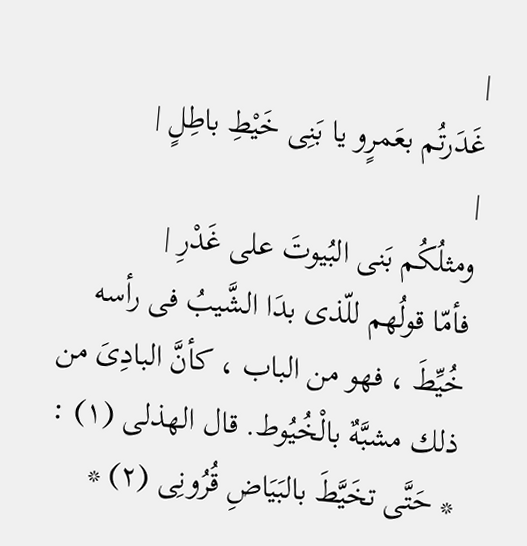|
غَدَرتُم بعَمرٍو يا بَنِى خَيْطِ باطِلٍ |
|
ومثلُكُم بَنى البُيوتَ على غَدْرِ |
فأمّا قولُهم للّذى بدَا الشَّيبُ فى رأسه خُيِّطَ ، فهو من الباب ، كأنَّ البادِىَ من ذلك مشبَّهٌ بالْخُيُوط. قال الهذلى (١) :
* حَتَّى تخَيَّطَ بالبَيَاضِ قُرُونِى (٢) *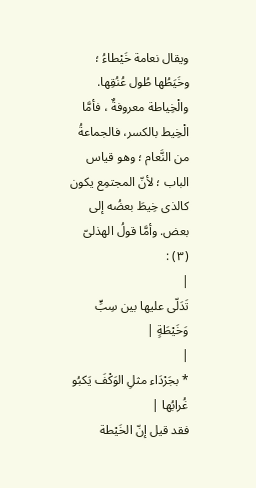ويقال نعامة خَيْطاءُ ؛ وخَيَطُها طُول عُنُقِها. والْخِياطة معروفةٌ ، فأمَّا الْخِيط بالكسر، فالجماعةُ من النَّعام ؛ وهو قياس الباب ؛ لأنّ المجتمِع يكون كالذى خِيطَ بعضُه إلى بعض. وأمَّا قولُ الهذلىّ (٣) :
|
تَدَلّى عليها بين سِبٍّ وَخَيْطَةٍ |
|
* بجَرْدَاء مثلِ الوَكْفَ يَكبُو غُرابُها |
فقد قيل إنّ الخَيْطة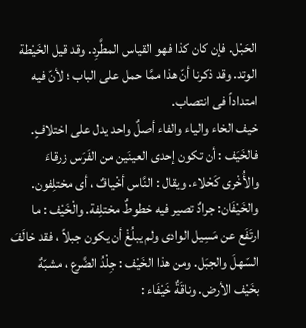الحَبْل. فإن كان كذا فهو القياس المطَّرِد. وقد قيل الخَيْطة الوتد. وقد ذكرنا أنّ هذا ممَّا حمل على الباب ؛ لأنّ فيه امتداداً فى انتصاب.
خيف الخاء والياء والفاء أصلٌ واحد يدل على اختلافٍ. فالخَيَف : أن تكون إحدى العينَين من الفَرَس زرقاءَ والأُخْرى كَحْلاء. ويقال : النَّاس أخْيافٌ ، أى مختلِفون. والخَيْفَان: جرادٌ تصير فيه خطوطٌ مختلِفة. والْخَيْف : ما ارتَفَع عن مَسِيل الوادى ولم يبلُغْ أن يكون جبلاً ، فقد خالَفَ السّهلَ والجبَل. ومن هذا الخَيْف : جِلْدُ الضَّرع ، مشبّهٌ بخَيْف الأرض. وناقَةٌ خَيْفَاء :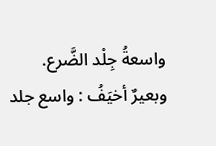واسعةُ جِلْد الضَّرع. وبعيرٌ أخيَفُ : واسع جلد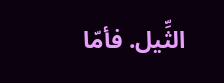الثِّيل. فأمّا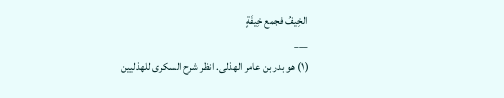الخِيفُ فجمع خِيفَةٍ
___
(١) هو بدر بن عامر الهذلى. انظر شرح السكرى للهذليين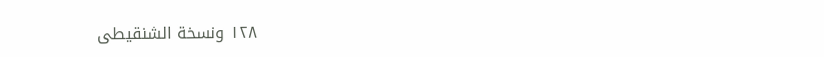١٢٨ ونسخة الشنقيطى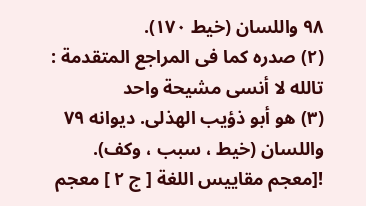٩٨ واللسان (خيط ١٧٠).
(٢) صدره كما فى المراجع المتقدمة :
تالله لا أنسى مشيحة واحد
(٣) هو أبو ذؤيب الهذلى. ديوانه ٧٩ واللسان (خيط ، سبب ، وكف).
![معجم مقاييس اللغة [ ج ٢ ] معجم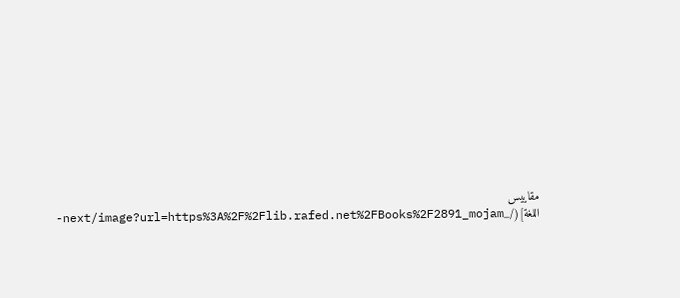مقاييس اللغة](/_next/image?url=https%3A%2F%2Flib.rafed.net%2FBooks%2F2891_mojam-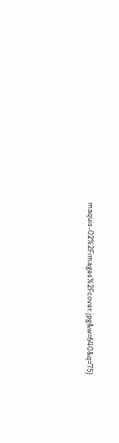maquis-02%2Fimages%2Fcover.jpg&w=640&q=75)